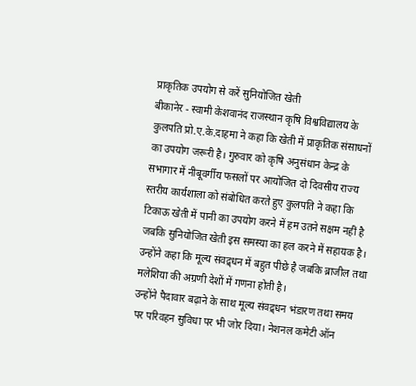प्राकृतिक उपयोग से करें सुनियोजित खेती
बीकानेर - स्वामी केशवानंद राजस्थान कृषि विश्वविद्यालय के कुलपति प्रो.ए.के.दाहमा ने कहा कि खेती में प्राकृतिक संसाधनों का उपयोग जरूरी है। गुरुवार को कृषि अनुसंधान केन्द्र के सभागार में नीबूवर्गीय फसलों पर आयोजित दो दिवसीय राज्य स्तरीय कार्यशाला को संबोधित करते हुए कुलपति ने कहा कि टिकाऊ खेती में पानी का उपयोग करने में हम उतने सक्षम नहीं है जबकि सुनियोजित खेती इस समस्या का हल करने में सहायक है। उन्होंने कहा कि मूल्य संवद्र्धन में बहुत पीछे है जबकि ब्राजील तथा मलेशिया की अग्रणी देशों में गणना होती है।
उन्होंने पैदावार बढ़ाने के साथ मूल्य संवद्र्धन भंडारण तथा समय पर परिवहन सुविधा पर भी जोर दिया। नेशनल कमेटी ऑन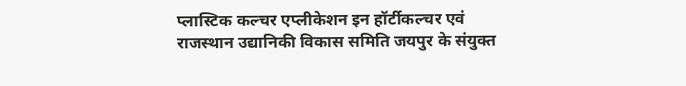प्लास्टिक कल्चर एप्लीकेशन इन हॉर्टीकल्चर एवं राजस्थान उद्यानिकी विकास समिति जयपुर के संयुक्त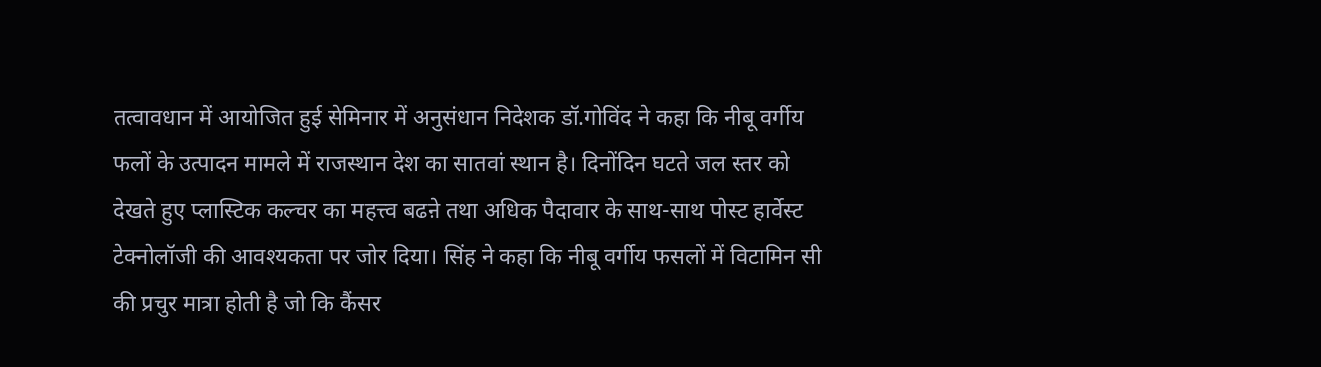तत्वावधान में आयोजित हुई सेमिनार में अनुसंधान निदेशक डॉ.गोविंद ने कहा कि नीबू वर्गीय फलों के उत्पादन मामले में राजस्थान देश का सातवां स्थान है। दिनोंदिन घटते जल स्तर को देखते हुए प्लास्टिक कल्चर का महत्त्व बढऩे तथा अधिक पैदावार के साथ-साथ पोस्ट हार्वेस्ट टेक्नोलॉजी की आवश्यकता पर जोर दिया। सिंह ने कहा कि नीबू वर्गीय फसलों में विटामिन सी की प्रचुर मात्रा होती है जो कि कैंसर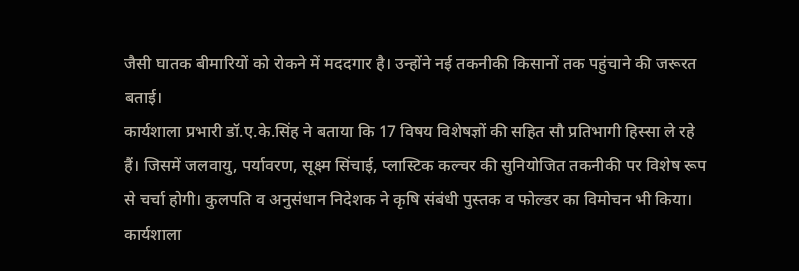जैसी घातक बीमारियों को रोकने में मददगार है। उन्होंने नई तकनीकी किसानों तक पहुंचाने की जरूरत बताई।
कार्यशाला प्रभारी डॉ.ए.के.सिंह ने बताया कि 17 विषय विशेषज्ञों की सहित सौ प्रतिभागी हिस्सा ले रहे हैं। जिसमें जलवायु, पर्यावरण, सूक्ष्म सिंचाई, प्लास्टिक कल्चर की सुनियोजित तकनीकी पर विशेष रूप से चर्चा होगी। कुलपति व अनुसंधान निदेशक ने कृषि संबंधी पुस्तक व फोल्डर का विमोचन भी किया। कार्यशाला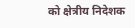को क्षेत्रीय निदेशक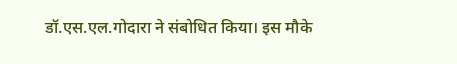डॉ.एस.एल.गोदारा ने संबोधित किया। इस मौके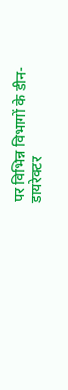पर विभिन्न विभागों के डीन-डायरेक्टर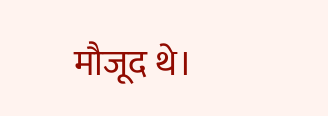मौजूद थे।